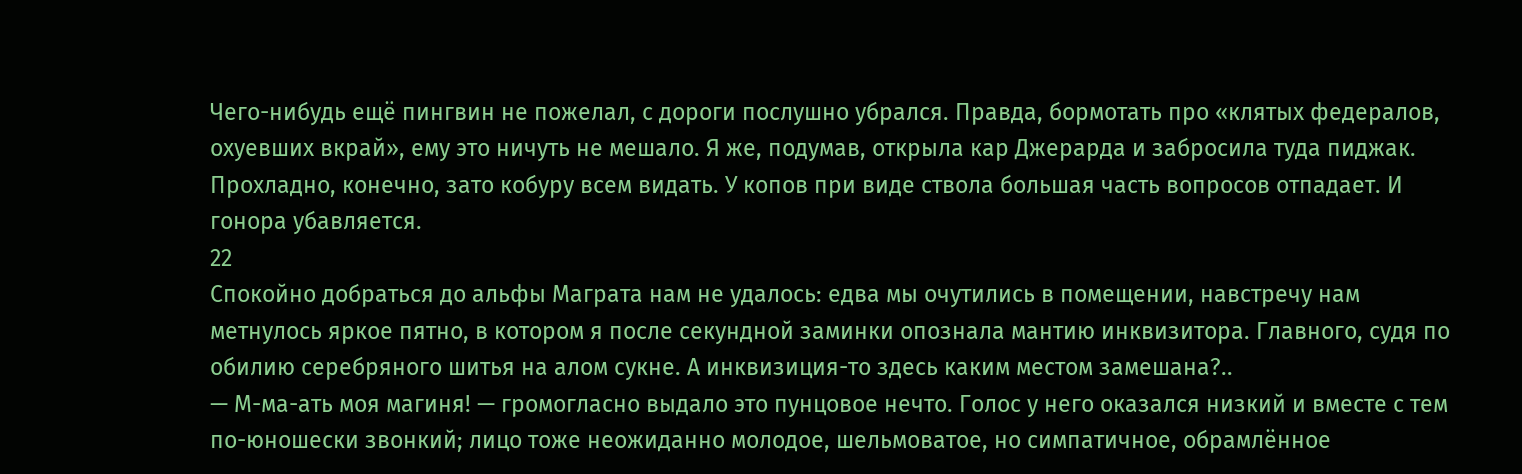Чего-нибудь ещё пингвин не пожелал, с дороги послушно убрался. Правда, бормотать про «клятых федералов, охуевших вкрай», ему это ничуть не мешало. Я же, подумав, открыла кар Джерарда и забросила туда пиджак. Прохладно, конечно, зато кобуру всем видать. У копов при виде ствола большая часть вопросов отпадает. И гонора убавляется.
22
Спокойно добраться до альфы Маграта нам не удалось: едва мы очутились в помещении, навстречу нам метнулось яркое пятно, в котором я после секундной заминки опознала мантию инквизитора. Главного, судя по обилию серебряного шитья на алом сукне. А инквизиция-то здесь каким местом замешана?..
— М-ма-ать моя магиня! — громогласно выдало это пунцовое нечто. Голос у него оказался низкий и вместе с тем по-юношески звонкий; лицо тоже неожиданно молодое, шельмоватое, но симпатичное, обрамлённое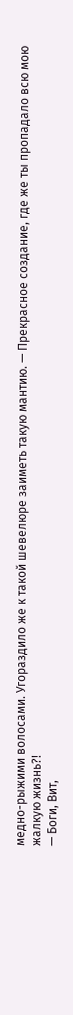медно-рыжими волосами. Угораздило же к такой шевелюре заиметь такую мантию. — Прекрасное создание, где же ты пропадало всю мою жалкую жизнь?!
— Боги, Вит,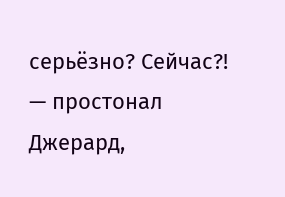серьёзно? Сейчас?! — простонал Джерард,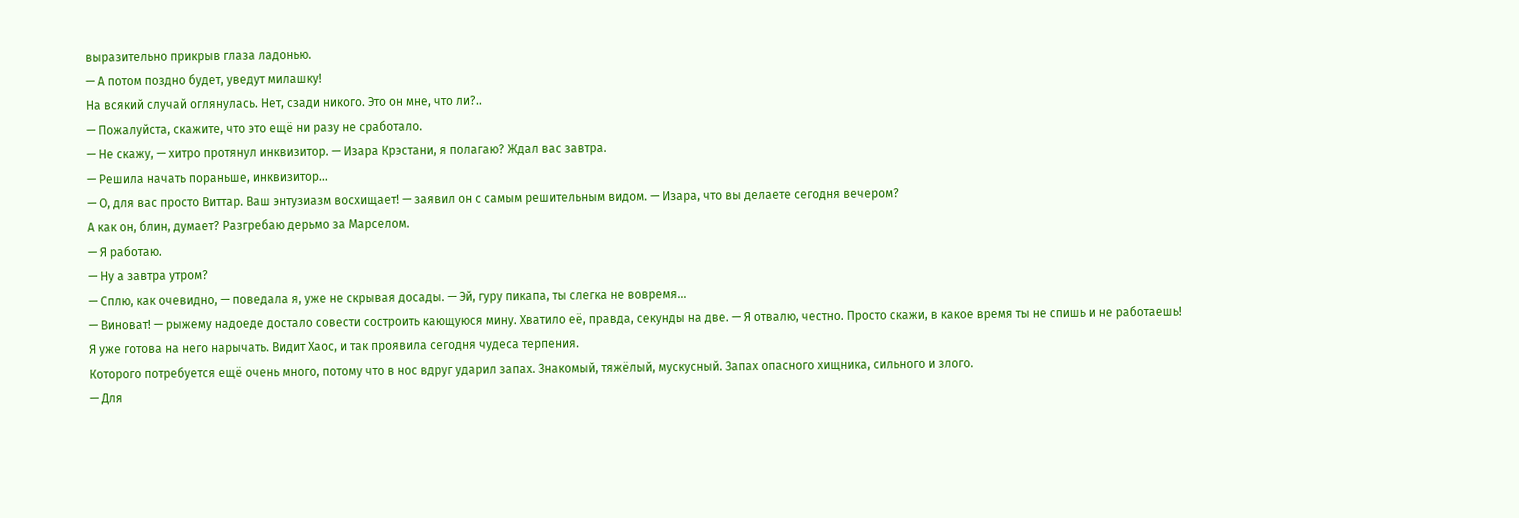выразительно прикрыв глаза ладонью.
— А потом поздно будет, уведут милашку!
На всякий случай оглянулась. Нет, сзади никого. Это он мне, что ли?..
— Пожалуйста, скажите, что это ещё ни разу не сработало.
— Не скажу, — хитро протянул инквизитор. — Изара Крэстани, я полагаю? Ждал вас завтра.
— Решила начать пораньше, инквизитор…
— О, для вас просто Виттар. Ваш энтузиазм восхищает! — заявил он с самым решительным видом. — Изара, что вы делаете сегодня вечером?
А как он, блин, думает? Разгребаю дерьмо за Марселом.
— Я работаю.
— Ну а завтра утром?
— Сплю, как очевидно, — поведала я, уже не скрывая досады. — Эй, гуру пикапа, ты слегка не вовремя…
— Виноват! — рыжему надоеде достало совести состроить кающуюся мину. Хватило её, правда, секунды на две. — Я отвалю, честно. Просто скажи, в какое время ты не спишь и не работаешь!
Я уже готова на него нарычать. Видит Хаос, и так проявила сегодня чудеса терпения.
Которого потребуется ещё очень много, потому что в нос вдруг ударил запах. Знакомый, тяжёлый, мускусный. Запах опасного хищника, сильного и злого.
— Для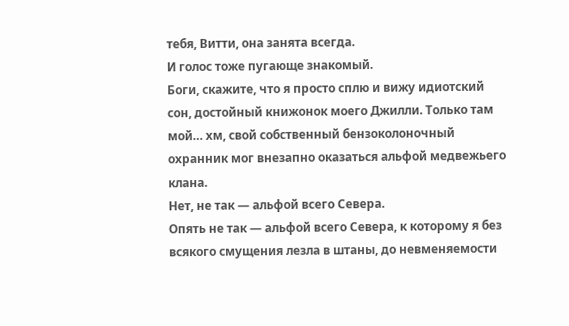тебя, Витти, она занята всегда.
И голос тоже пугающе знакомый.
Боги, скажите, что я просто сплю и вижу идиотский сон, достойный книжонок моего Джилли. Только там мой… хм, свой собственный бензоколоночный охранник мог внезапно оказаться альфой медвежьего клана.
Нет, не так — альфой всего Севера.
Опять не так — альфой всего Севера, к которому я без всякого смущения лезла в штаны, до невменяемости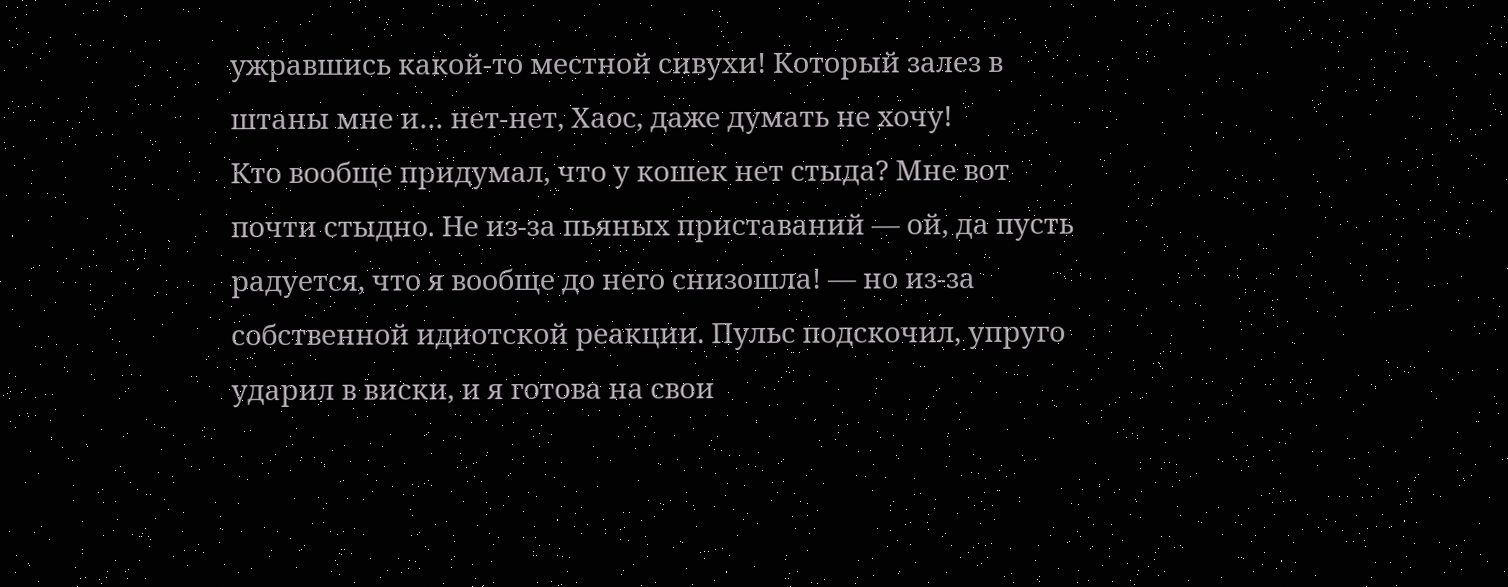ужравшись какой-то местной сивухи! Который залез в штаны мне и… нет-нет, Хаос, даже думать не хочу!
Кто вообще придумал, что у кошек нет стыда? Мне вот почти стыдно. Не из-за пьяных приставаний — ой, да пусть радуется, что я вообще до него снизошла! — но из-за собственной идиотской реакции. Пульс подскочил, упруго ударил в виски, и я готова на свои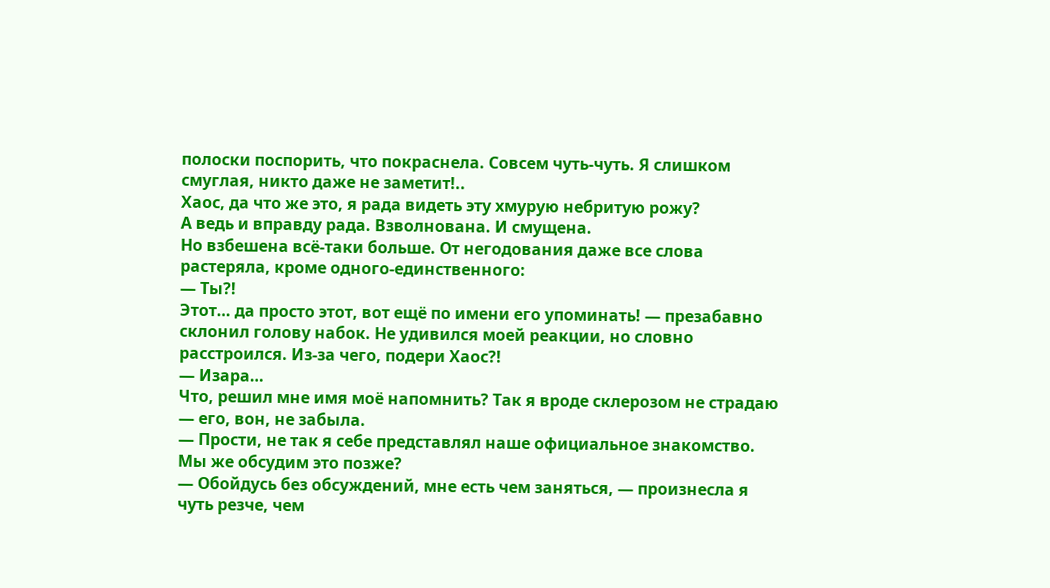полоски поспорить, что покраснела. Совсем чуть-чуть. Я слишком смуглая, никто даже не заметит!..
Хаос, да что же это, я рада видеть эту хмурую небритую рожу?
А ведь и вправду рада. Взволнована. И смущена.
Но взбешена всё-таки больше. От негодования даже все слова растеряла, кроме одного-единственного:
— Ты?!
Этот… да просто этот, вот ещё по имени его упоминать! — презабавно склонил голову набок. Не удивился моей реакции, но словно расстроился. Из-за чего, подери Хаос?!
— Изара…
Что, решил мне имя моё напомнить? Так я вроде склерозом не страдаю — его, вон, не забыла.
— Прости, не так я себе представлял наше официальное знакомство. Мы же обсудим это позже?
— Обойдусь без обсуждений, мне есть чем заняться, — произнесла я чуть резче, чем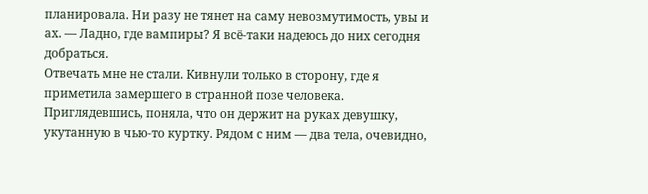планировала. Ни разу не тянет на саму невозмутимость, увы и ах. — Ладно, где вампиры? Я всё-таки надеюсь до них сегодня добраться.
Отвечать мне не стали. Кивнули только в сторону, где я приметила замершего в странной позе человека. Приглядевшись, поняла, что он держит на руках девушку, укутанную в чью-то куртку. Рядом с ним — два тела, очевидно,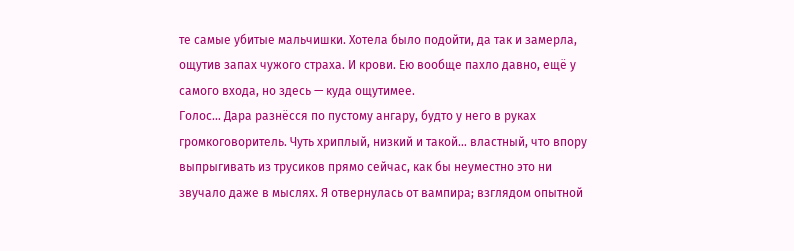те самые убитые мальчишки. Хотела было подойти, да так и замерла, ощутив запах чужого страха. И крови. Ею вообще пахло давно, ещё у самого входа, но здесь — куда ощутимее.
Голос… Дара разнёсся по пустому ангару, будто у него в руках громкоговоритель. Чуть хриплый, низкий и такой… властный, что впору выпрыгивать из трусиков прямо сейчас, как бы неуместно это ни звучало даже в мыслях. Я отвернулась от вампира; взглядом опытной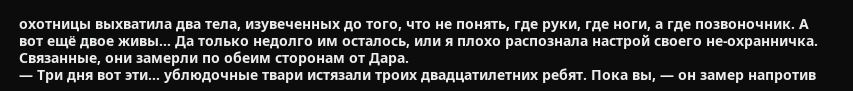охотницы выхватила два тела, изувеченных до того, что не понять, где руки, где ноги, а где позвоночник. А вот ещё двое живы… Да только недолго им осталось, или я плохо распознала настрой своего не-охранничка. Связанные, они замерли по обеим сторонам от Дара.
— Три дня вот эти… ублюдочные твари истязали троих двадцатилетних ребят. Пока вы, — он замер напротив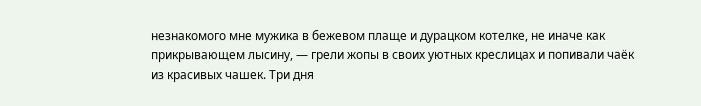незнакомого мне мужика в бежевом плаще и дурацком котелке, не иначе как прикрывающем лысину, — грели жопы в своих уютных креслицах и попивали чаёк из красивых чашек. Три дня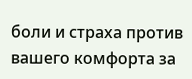боли и страха против вашего комфорта за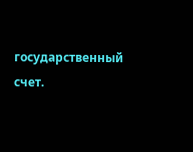государственный счет.